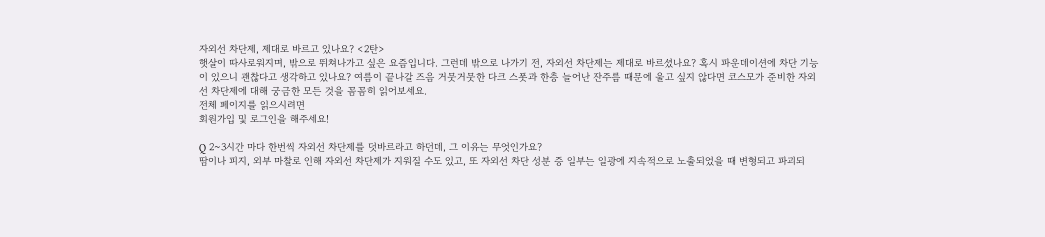자외선 차단제, 제대로 바르고 있나요? <2탄>
햇살이 따사로워지며, 밖으로 뛰쳐나가고 싶은 요즘입니다. 그런데 밖으로 나가기 전, 자외선 차단제는 제대로 바르셨나요? 혹시 파운데이션에 차단 기능이 있으니 괜찮다고 생각하고 있나요? 여름이 끝나갈 즈음 거뭇거뭇한 다크 스폿과 한층 늘어난 잔주름 때문에 울고 싶지 않다면 코스모가 준비한 자외선 차단제에 대해 궁금한 모든 것을 꼼꼼히 읽어보세요.
전체 페이지를 읽으시려면
회원가입 및 로그인을 해주세요!

Q 2~3시간 마다 한번씩 자외선 차단제를 덧바르라고 하던데, 그 이유는 무엇인가요?
땀이나 피지, 외부 마찰로 인해 자외선 차단제가 지워질 수도 있고, 또 자외선 차단 성분 증 일부는 일광에 지속적으로 노출되었을 때 변형되고 파괴되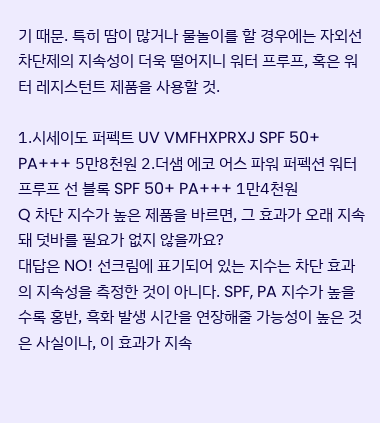기 때문. 특히 땀이 많거나 물놀이를 할 경우에는 자외선 차단제의 지속성이 더욱 떨어지니 워터 프루프, 혹은 워터 레지스턴트 제품을 사용할 것.

1.시세이도 퍼펙트 UV VMFHXPRXJ SPF 50+ PA+++ 5만8천원 2.더샘 에코 어스 파워 퍼펙션 워터프루프 선 블록 SPF 50+ PA+++ 1만4천원
Q 차단 지수가 높은 제품을 바르면, 그 효과가 오래 지속돼 덧바를 필요가 없지 않을까요?
대답은 NO! 선크림에 표기되어 있는 지수는 차단 효과의 지속성을 측정한 것이 아니다. SPF, PA 지수가 높을수록 홍반, 흑화 발생 시간을 연장해줄 가능성이 높은 것은 사실이나, 이 효과가 지속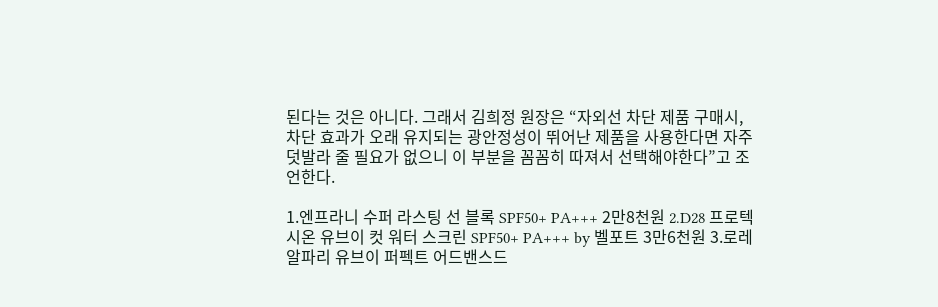된다는 것은 아니다. 그래서 김희정 원장은 “자외선 차단 제품 구매시, 차단 효과가 오래 유지되는 광안정성이 뛰어난 제품을 사용한다면 자주 덧발라 줄 필요가 없으니 이 부분을 꼼꼼히 따져서 선택해야한다”고 조언한다.

1.엔프라니 수퍼 라스팅 선 블록 SPF50+ PA+++ 2만8천원 2.D28 프로텍시온 유브이 컷 워터 스크린 SPF50+ PA+++ by 벨포트 3만6천원 3.로레알파리 유브이 퍼펙트 어드밴스드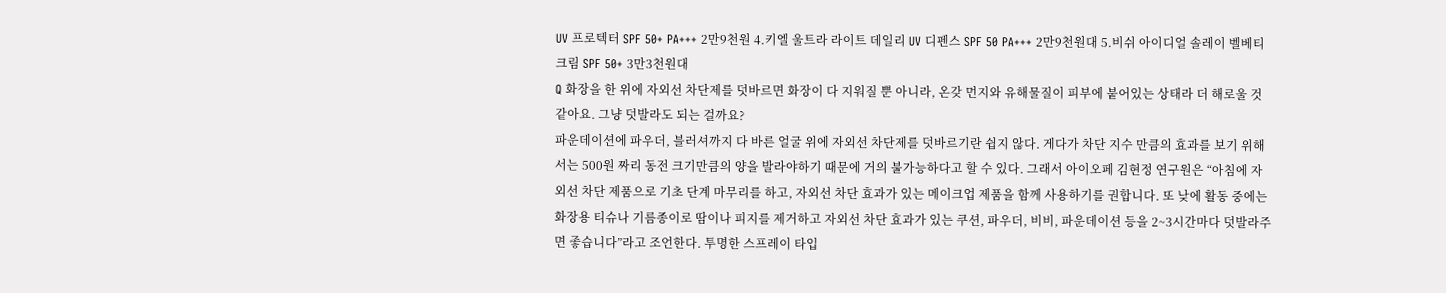UV 프로텍터 SPF 50+ PA+++ 2만9천원 4.키엘 울트라 라이트 데일리 UV 디펜스 SPF 50 PA+++ 2만9천원대 5.비쉬 아이디얼 솔레이 벨베티 크림 SPF 50+ 3만3천원대
Q 화장을 한 위에 자외선 차단제를 덧바르면 화장이 다 지워질 뿐 아니라, 온갖 먼지와 유해물질이 피부에 붙어있는 상태라 더 해로울 것 같아요. 그냥 덧발라도 되는 걸까요?
파운데이션에 파우더, 블러셔까지 다 바른 얼굴 위에 자외선 차단제를 덧바르기란 쉽지 않다. 게다가 차단 지수 만큼의 효과를 보기 위해서는 500원 짜리 동전 크기만큼의 양을 발라야하기 때문에 거의 불가능하다고 할 수 있다. 그래서 아이오페 김현정 연구원은 “아침에 자외선 차단 제품으로 기초 단계 마무리를 하고, 자외선 차단 효과가 있는 메이크업 제품을 함께 사용하기를 권합니다. 또 낮에 활동 중에는 화장용 티슈나 기름종이로 땀이나 피지를 제거하고 자외선 차단 효과가 있는 쿠션, 파우더, 비비, 파운데이션 등을 2~3시간마다 덧발라주면 좋습니다”라고 조언한다. 투명한 스프레이 타입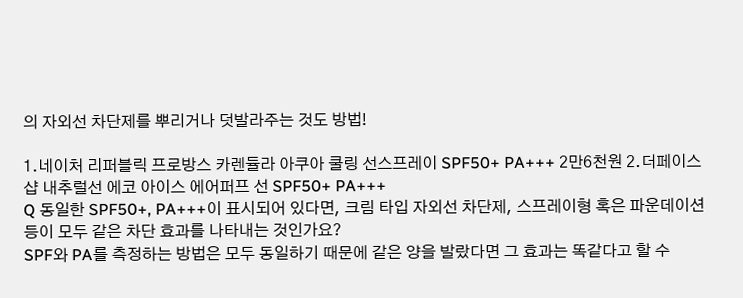의 자외선 차단제를 뿌리거나 덧발라주는 것도 방법!

1.네이처 리퍼블릭 프로방스 카렌듈라 아쿠아 쿨링 선스프레이 SPF50+ PA+++ 2만6천원 2.더페이스샵 내추럴선 에코 아이스 에어퍼프 선 SPF50+ PA+++
Q 동일한 SPF50+, PA+++이 표시되어 있다면, 크림 타입 자외선 차단제, 스프레이형 혹은 파운데이션 등이 모두 같은 차단 효과를 나타내는 것인가요?
SPF와 PA를 측정하는 방법은 모두 동일하기 때문에 같은 양을 발랐다면 그 효과는 똑같다고 할 수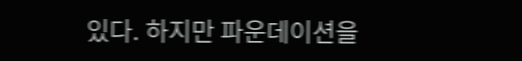있다. 하지만 파운데이션을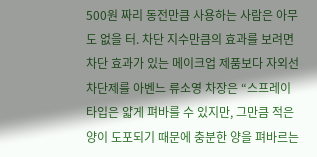500원 짜리 동전만큼 사용하는 사람은 아무도 없을 터. 차단 지수만큼의 효과를 보려면 차단 효과가 있는 메이크업 제품보다 자외선 차단제를 아벤느 류소영 차장은 “스프레이 타입은 얇게 펴바를 수 있지만, 그만큼 적은 양이 도포되기 때문에 충분한 양을 펴바르는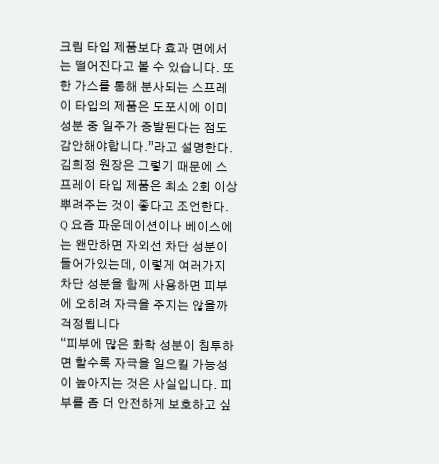크림 타입 제품보다 효과 면에서는 떨어진다고 볼 수 있습니다. 또한 가스를 통해 분사되는 스프레이 타입의 제품은 도포시에 이미 성분 중 일주가 증발된다는 점도 감안해야합니다.”라고 설명한다. 김희정 원장은 그렇기 때문에 스프레이 타입 제품은 최소 2회 이상 뿌려주는 것이 좋다고 조언한다.
Q 요즘 파운데이션이나 베이스에는 왠만하면 자외선 차단 성분이 들어가있는데, 이렇게 여러가지 차단 성분을 함께 사용하면 피부에 오히려 자극을 주지는 않을까 걱정됩니다
“피부에 많은 화학 성분이 침투하면 할수록 자극을 일으킬 가능성이 높아지는 것은 사실입니다. 피부를 좀 더 안전하게 보호하고 싶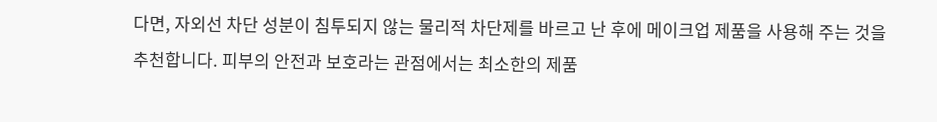다면, 자외선 차단 성분이 침투되지 않는 물리적 차단제를 바르고 난 후에 메이크업 제품을 사용해 주는 것을 추천합니다. 피부의 안전과 보호라는 관점에서는 최소한의 제품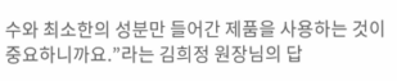수와 최소한의 성분만 들어간 제품을 사용하는 것이 중요하니까요.”라는 김희정 원장님의 답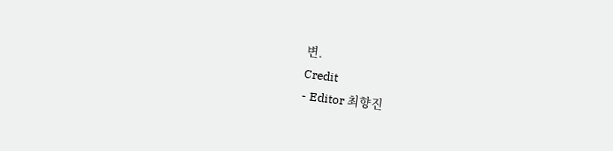변.
Credit
- Editor 최향진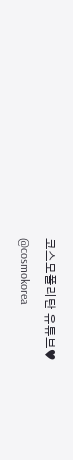코스모폴리탄 유튜브♥
@cosmokorea